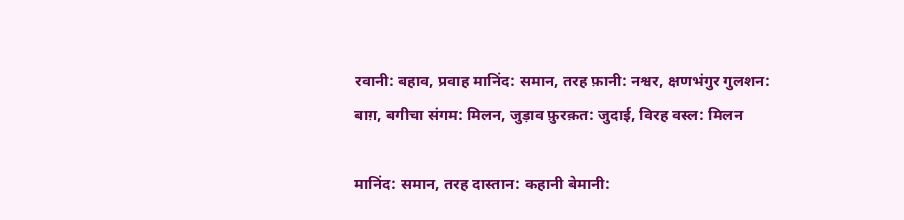रवानी: बहाव, प्रवाह मानिंद: समान, तरह फ़ानी: नश्वर, क्षणभंगुर गुलशन: बाग़, बगीचा संगम: मिलन, जुड़ाव फ़ुरक़त: जुदाई, विरह वस्ल: मिलन

मानिंद: समान, तरह दास्तान: कहानी बेमानी: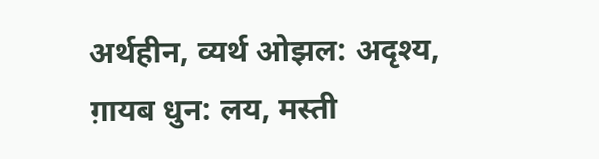अर्थहीन, व्यर्थ ओझल: अदृश्य, ग़ायब धुन: लय, मस्ती